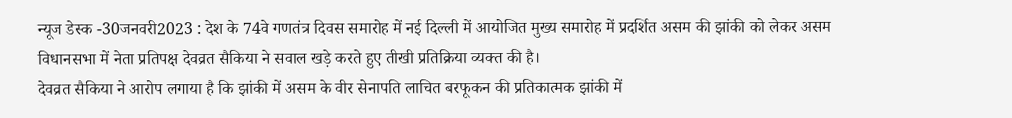न्यूज डेस्क -30जनवरी2023 : देश के 74वे गणतंत्र दिवस समारोह में नई दिल्ली में आयोजित मुख्य समारोह में प्रदर्शित असम की झांकी को लेकर असम विधानसभा में नेता प्रतिपक्ष देवव्रत सैकिया ने सवाल खड़े करते हुए तीखी प्रतिक्रिया व्यक्त की है।
देवव्रत सैकिया ने आरोप लगाया है कि झांकी में असम के वीर सेनापति लाचित बरफूकन की प्रतिकात्मक झांकी में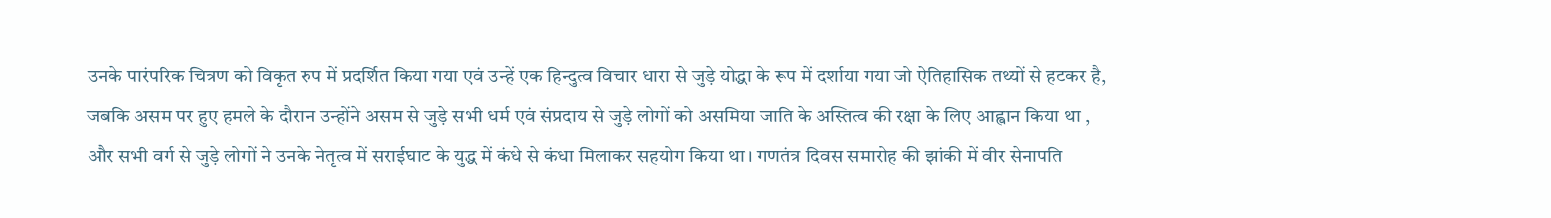उनके पारंपरिक चित्रण को विकृत रुप में प्रदर्शित किया गया एवं उन्हें एक हिन्दुत्व विचार धारा से जुड़े योद्धा के रूप में दर्शाया गया जो ऐतिहासिक तथ्यों से हटकर है, जबकि असम पर हुए हमले के दौरान उन्होंने असम से जुड़े सभी धर्म एवं संप्रदाय से जुड़े लोगों को असमिया जाति के अस्तित्व की रक्षा के लिए आह्वान किया था , और सभी वर्ग से जुड़े लोगों ने उनके नेतृत्व में सराईघाट के युद्ध में कंधे से कंधा मिलाकर सहयोग किया था। गणतंत्र दिवस समारोह की झांकी में वीर सेनापति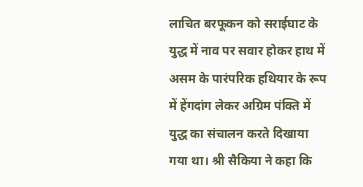लाचित बरफूकन को सराईघाट के युद्ध में नाव पर सवार होकर हाथ में असम के पारंपरिक हथियार के रूप में हेंगदांग लेकर अग्रिम पंक्ति में युद्ध का संचालन करते दिखाया गया था। श्री सैकिया ने कहा कि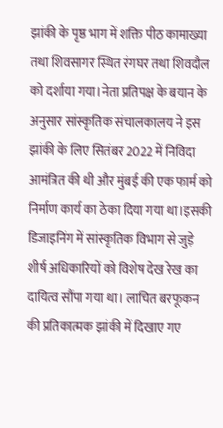झांकी के पृष्ठ भाग में शक्ति पीठ कामाख्या तथा शिवसागर स्थित रंगघर तथा शिवदौल को दर्शाया गया।नेता प्रतिपक्ष के बयान के अनुसार सांस्कृतिक संचालकालय ने इस झांकी के लिए सितंबर 2022 में निविदा आमंत्रित की थी और मुंबई की एक फार्म को निर्माण कार्य का ठेका दिया गया था।इसकी डिजाइनिंग में सांस्कृतिक विभाग से जुड़े शीर्ष अधिकारियों को विशेष देख रेख का दायित्व सौंपा गया था। लाचित बरफूकन की प्रतिकात्मक झांकी में दिखाए गए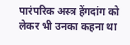पारंपरिक अस्त्र हेंगदांग को लेकर भी उनका कहना था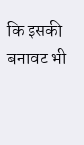कि इसकी बनावट भी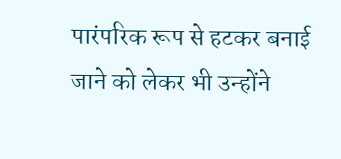पारंपरिक रूप से हटकर बनाई जाने को लेकर भी उन्होंने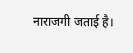नाराजगी जताई है।